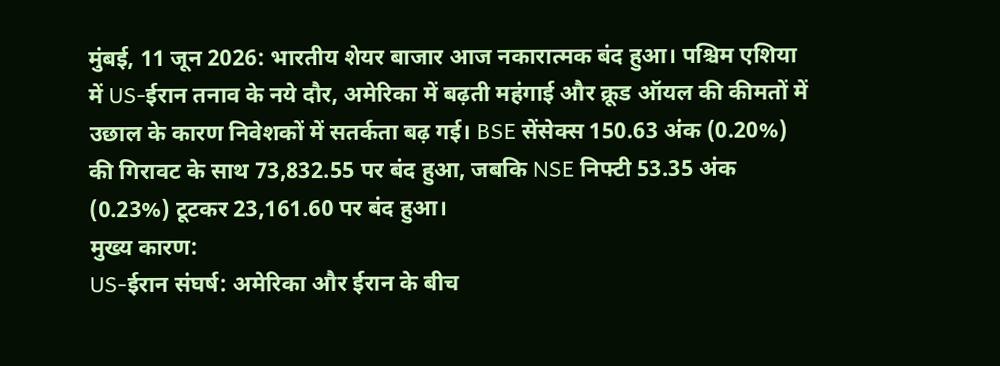मुंबई, 11 जून 2026: भारतीय शेयर बाजार आज नकारात्मक बंद हुआ। पश्चिम एशिया में US-ईरान तनाव के नये दौर, अमेरिका में बढ़ती महंगाई और क्रूड ऑयल की कीमतों में उछाल के कारण निवेशकों में सतर्कता बढ़ गई। BSE सेंसेक्स 150.63 अंक (0.20%) की गिरावट के साथ 73,832.55 पर बंद हुआ, जबकि NSE निफ्टी 53.35 अंक (0.23%) टूटकर 23,161.60 पर बंद हुआ।
मुख्य कारण:
US-ईरान संघर्ष: अमेरिका और ईरान के बीच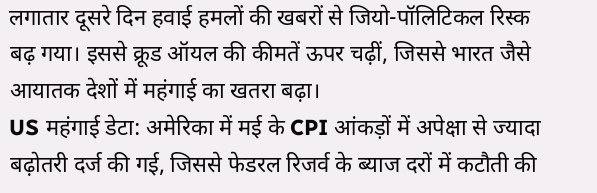लगातार दूसरे दिन हवाई हमलों की खबरों से जियो-पॉलिटिकल रिस्क बढ़ गया। इससे क्रूड ऑयल की कीमतें ऊपर चढ़ीं, जिससे भारत जैसे आयातक देशों में महंगाई का खतरा बढ़ा।
US महंगाई डेटा: अमेरिका में मई के CPI आंकड़ों में अपेक्षा से ज्यादा बढ़ोतरी दर्ज की गई, जिससे फेडरल रिजर्व के ब्याज दरों में कटौती की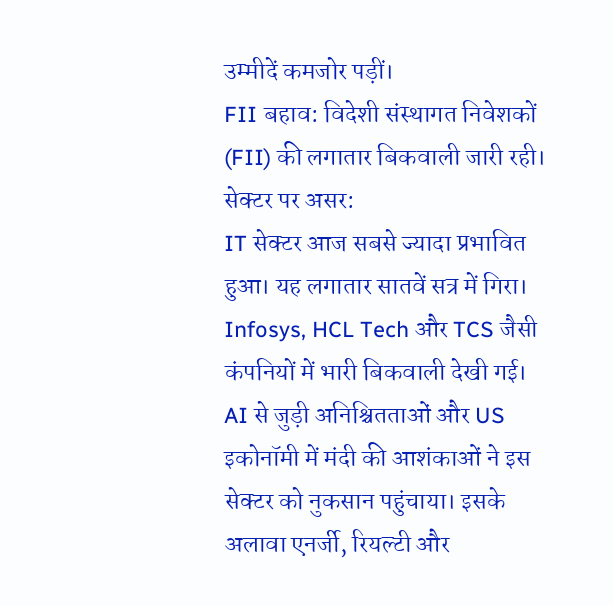उम्मीदें कमजोर पड़ीं।
FII बहाव: विदेशी संस्थागत निवेशकों (FII) की लगातार बिकवाली जारी रही।
सेक्टर पर असर:
IT सेक्टर आज सबसे ज्यादा प्रभावित हुआ। यह लगातार सातवें सत्र में गिरा। Infosys, HCL Tech और TCS जैसी कंपनियों में भारी बिकवाली देखी गई। AI से जुड़ी अनिश्चितताओं और US इकोनॉमी में मंदी की आशंकाओं ने इस सेक्टर को नुकसान पहुंचाया। इसके अलावा एनर्जी, रियल्टी और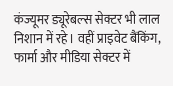कंज्यूमर ड्यूरेबल्स सेक्टर भी लाल निशान में रहे। वहीं प्राइवेट बैंकिंग, फार्मा और मीडिया सेक्टर में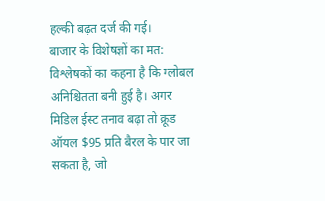हल्की बढ़त दर्ज की गई।
बाजार के विशेषज्ञों का मत:
विश्लेषकों का कहना है कि ग्लोबल अनिश्चितता बनी हुई है। अगर मिडिल ईस्ट तनाव बढ़ा तो क्रूड ऑयल $95 प्रति बैरल के पार जा सकता है, जो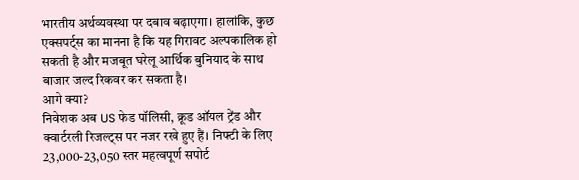भारतीय अर्थव्यवस्था पर दबाव बढ़ाएगा। हालांकि, कुछ एक्सपर्ट्स का मानना है कि यह गिरावट अल्पकालिक हो सकती है और मजबूत घरेलू आर्थिक बुनियाद के साथ बाजार जल्द रिकवर कर सकता है।
आगे क्या?
निवेशक अब US फेड पॉलिसी, क्रूड ऑयल ट्रेंड और क्वार्टरली रिजल्ट्स पर नजर रखे हुए हैं। निफ्टी के लिए 23,000-23,050 स्तर महत्वपूर्ण सपोर्ट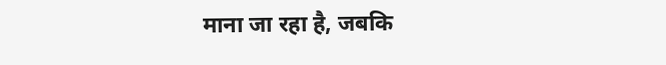माना जा रहा है, जबकि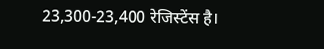23,300-23,400 रेजिस्टेंस है।